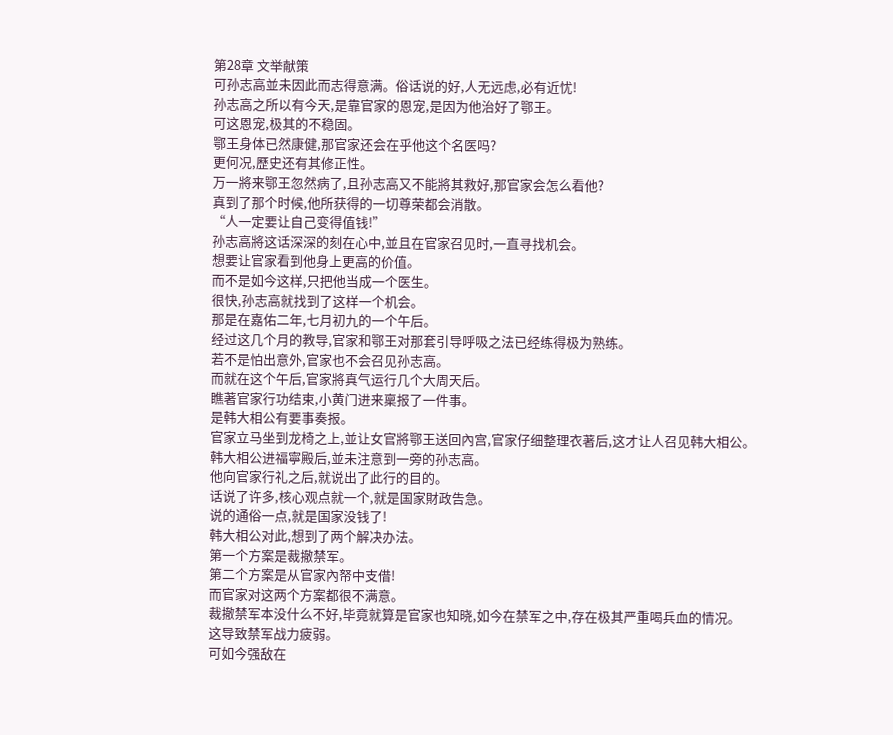第28章 文举献策
可孙志高並未因此而志得意满。俗话说的好,人无远虑,必有近忧!
孙志高之所以有今天,是靠官家的恩宠,是因为他治好了鄂王。
可这恩宠,极其的不稳固。
鄂王身体已然康健,那官家还会在乎他这个名医吗?
更何况,歷史还有其修正性。
万一將来鄂王忽然病了,且孙志高又不能將其救好,那官家会怎么看他?
真到了那个时候,他所获得的一切尊荣都会消散。
“人一定要让自己变得值钱!”
孙志高將这话深深的刻在心中,並且在官家召见时,一直寻找机会。
想要让官家看到他身上更高的价值。
而不是如今这样,只把他当成一个医生。
很快,孙志高就找到了这样一个机会。
那是在嘉佑二年,七月初九的一个午后。
经过这几个月的教导,官家和鄂王对那套引导呼吸之法已经练得极为熟练。
若不是怕出意外,官家也不会召见孙志高。
而就在这个午后,官家將真气运行几个大周天后。
瞧著官家行功结束,小黄门进来稟报了一件事。
是韩大相公有要事奏报。
官家立马坐到龙椅之上,並让女官將鄂王送回內宫,官家仔细整理衣著后,这才让人召见韩大相公。
韩大相公进福寧殿后,並未注意到一旁的孙志高。
他向官家行礼之后,就说出了此行的目的。
话说了许多,核心观点就一个,就是国家財政告急。
说的通俗一点,就是国家没钱了!
韩大相公对此,想到了两个解决办法。
第一个方案是裁撤禁军。
第二个方案是从官家內帑中支借!
而官家对这两个方案都很不满意。
裁撤禁军本没什么不好,毕竟就算是官家也知晓,如今在禁军之中,存在极其严重喝兵血的情况。
这导致禁军战力疲弱。
可如今强敌在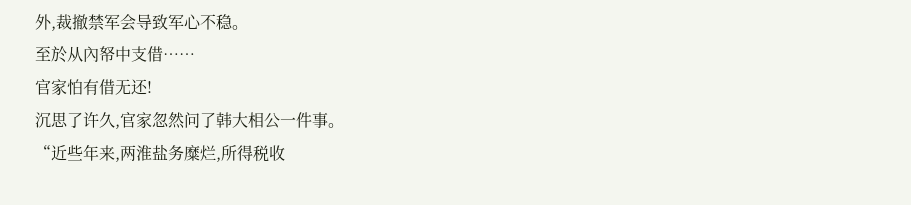外,裁撤禁军会导致军心不稳。
至於从內帑中支借……
官家怕有借无还!
沉思了许久,官家忽然问了韩大相公一件事。
“近些年来,两淮盐务糜烂,所得税收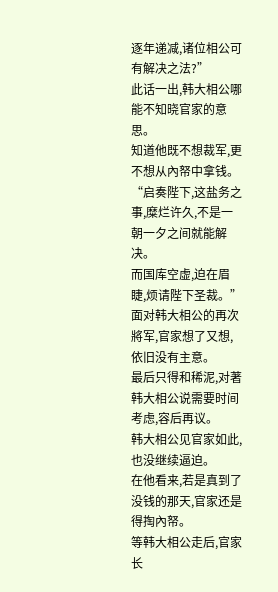逐年递减,诸位相公可有解决之法?”
此话一出,韩大相公哪能不知晓官家的意思。
知道他既不想裁军,更不想从內帑中拿钱。
“启奏陛下,这盐务之事,糜烂许久,不是一朝一夕之间就能解决。
而国库空虚,迫在眉睫,烦请陛下圣裁。”
面对韩大相公的再次將军,官家想了又想,依旧没有主意。
最后只得和稀泥,对著韩大相公说需要时间考虑,容后再议。
韩大相公见官家如此,也没继续逼迫。
在他看来,若是真到了没钱的那天,官家还是得掏內帑。
等韩大相公走后,官家长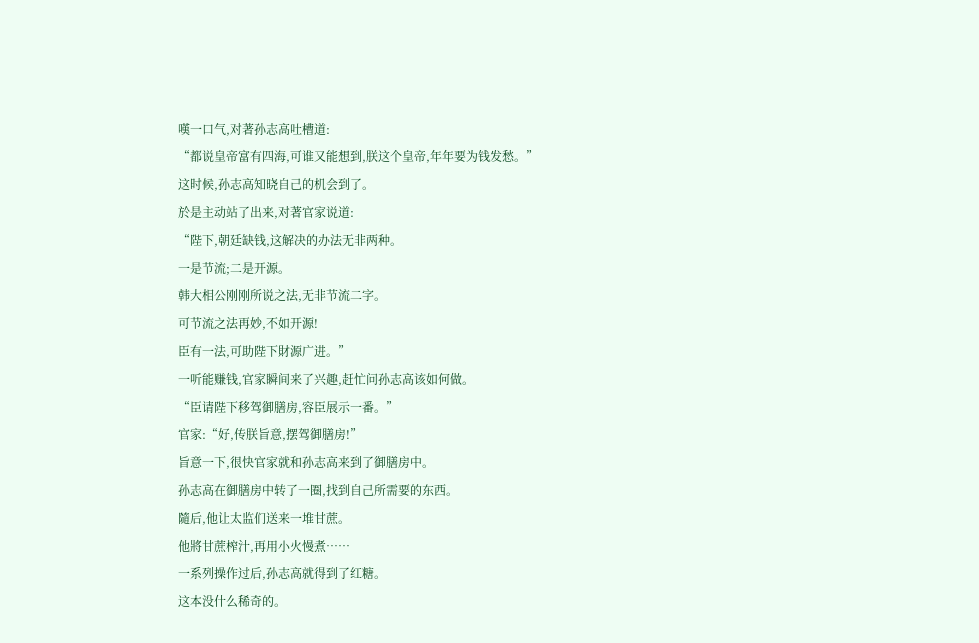嘆一口气,对著孙志高吐槽道:
“都说皇帝富有四海,可谁又能想到,朕这个皇帝,年年要为钱发愁。”
这时候,孙志高知晓自己的机会到了。
於是主动站了出来,对著官家说道:
“陛下,朝廷缺钱,这解决的办法无非两种。
一是节流;二是开源。
韩大相公刚刚所说之法,无非节流二字。
可节流之法再妙,不如开源!
臣有一法,可助陛下財源广进。”
一听能赚钱,官家瞬间来了兴趣,赶忙问孙志高该如何做。
“臣请陛下移驾御膳房,容臣展示一番。”
官家:“好,传朕旨意,摆驾御膳房!”
旨意一下,很快官家就和孙志高来到了御膳房中。
孙志高在御膳房中转了一圈,找到自己所需要的东西。
隨后,他让太监们送来一堆甘蔗。
他將甘蔗榨汁,再用小火慢煮……
一系列操作过后,孙志高就得到了红糖。
这本没什么稀奇的。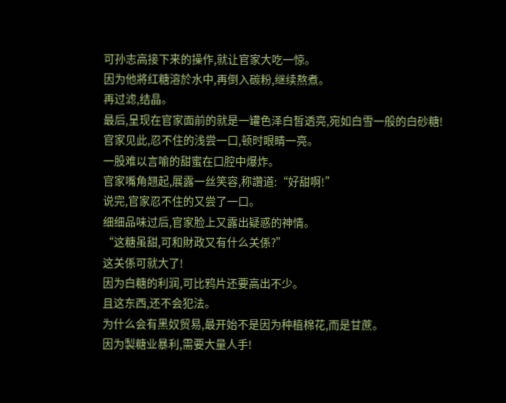可孙志高接下来的操作,就让官家大吃一惊。
因为他將红糖溶於水中,再倒入碳粉,继续熬煮。
再过滤,结晶。
最后,呈现在官家面前的就是一罐色泽白皙透亮,宛如白雪一般的白砂糖!
官家见此,忍不住的浅尝一口,顿时眼睛一亮。
一股难以言喻的甜蜜在口腔中爆炸。
官家嘴角翘起,展露一丝笑容,称讚道:“好甜啊!”
说完,官家忍不住的又尝了一口。
细细品味过后,官家脸上又露出疑惑的神情。
“这糖虽甜,可和財政又有什么关係?”
这关係可就大了!
因为白糖的利润,可比鸦片还要高出不少。
且这东西,还不会犯法。
为什么会有黑奴贸易,最开始不是因为种植棉花,而是甘蔗。
因为製糖业暴利,需要大量人手!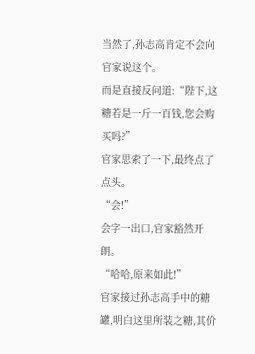当然了,孙志高肯定不会向官家说这个。
而是直接反问道:“陛下,这糖若是一斤一百钱,您会购买吗?”
官家思索了一下,最终点了点头。
“会!”
会字一出口,官家豁然开朗。
“哈哈,原来如此!”
官家接过孙志高手中的糖罐,明白这里所装之糖,其价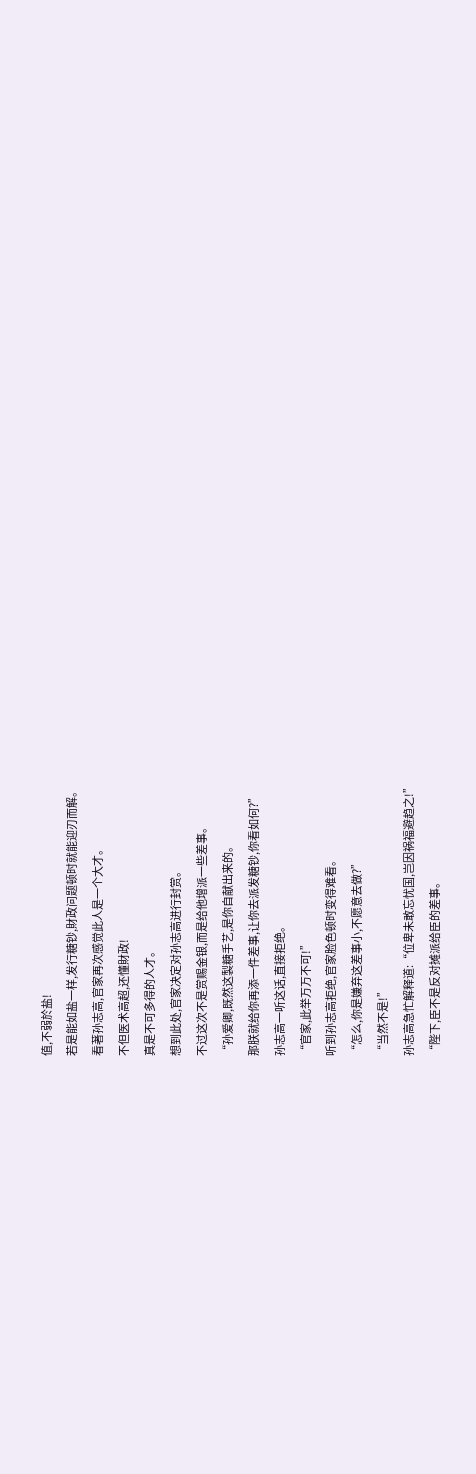值,不弱於盐!
若是能如盐一样,发行糖钞,財政问题顿时就能迎刃而解。
看著孙志高,官家再次感觉此人是一个大才。
不但医术高超,还懂財政!
真是不可多得的人才。
想到此处,官家决定对孙志高进行封赏。
不过这次不是赏赐金银,而是给他增派一些差事。
“孙爱卿,既然这製糖手艺,是你自献出来的。
那朕就给你再添一件差事,让你去派发糖钞,你看如何?”
孙志高一听这话,直接拒绝。
“官家,此举万万不可!”
听到孙志高拒绝,官家脸色顿时变得难看。
“怎么,你是嫌弃这差事小,不愿意去做?”
“当然不是!”
孙志高急忙解释道:“位卑未敢忘忧国,岂因祸福避趋之!”
“陛下,臣不是反对摊派给臣的差事。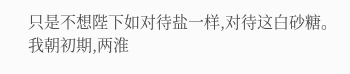只是不想陛下如对待盐一样,对待这白砂糖。
我朝初期,两淮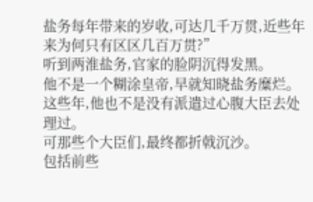盐务每年带来的岁收,可达几千万贯,近些年来为何只有区区几百万贯?”
听到两淮盐务,官家的脸阴沉得发黑。
他不是一个糊涂皇帝,早就知晓盐务糜烂。
这些年,他也不是没有派遣过心腹大臣去处理过。
可那些个大臣们,最终都折戟沉沙。
包括前些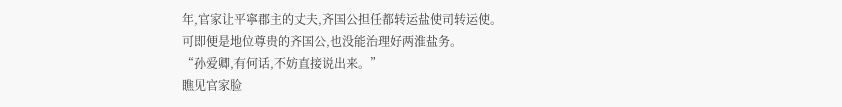年,官家让平寧郡主的丈夫,齐国公担任都转运盐使司转运使。
可即便是地位尊贵的齐国公,也没能治理好两淮盐务。
“孙爱卿,有何话,不妨直接说出来。”
瞧见官家脸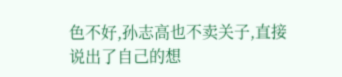色不好,孙志高也不卖关子,直接说出了自己的想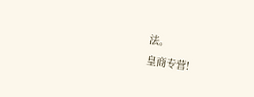法。
皇商专营!